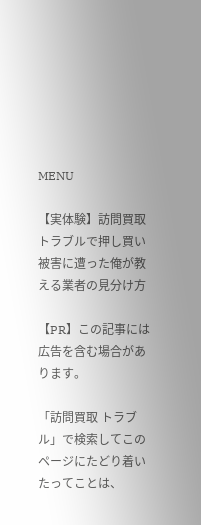MENU

【実体験】訪問買取トラブルで押し買い被害に遭った俺が教える業者の見分け方

【PR】この記事には広告を含む場合があります。

「訪問買取 トラブル」で検索してこのページにたどり着いたってことは、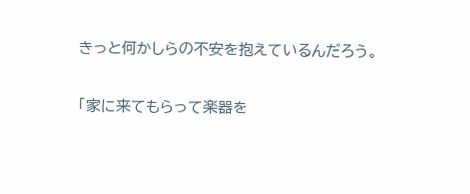きっと何かしらの不安を抱えているんだろう。

「家に来てもらって楽器を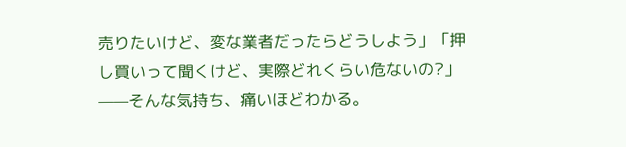売りたいけど、変な業者だったらどうしよう」「押し買いって聞くけど、実際どれくらい危ないの?」——そんな気持ち、痛いほどわかる。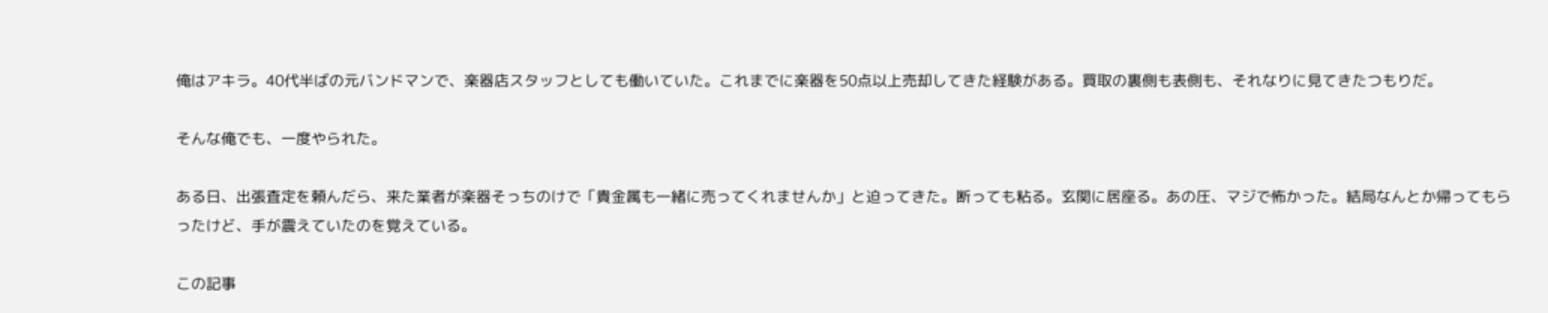俺はアキラ。40代半ばの元バンドマンで、楽器店スタッフとしても働いていた。これまでに楽器を50点以上売却してきた経験がある。買取の裏側も表側も、それなりに見てきたつもりだ。

そんな俺でも、一度やられた。

ある日、出張査定を頼んだら、来た業者が楽器そっちのけで「貴金属も一緒に売ってくれませんか」と迫ってきた。断っても粘る。玄関に居座る。あの圧、マジで怖かった。結局なんとか帰ってもらったけど、手が震えていたのを覚えている。

この記事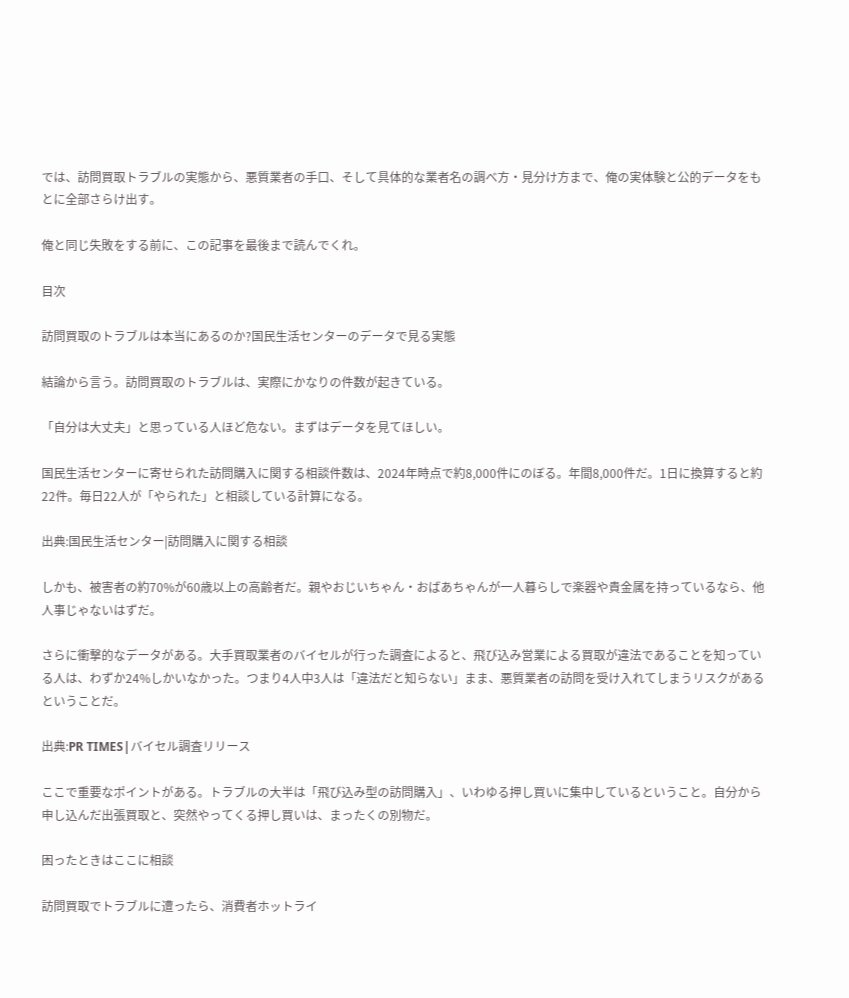では、訪問買取トラブルの実態から、悪質業者の手口、そして具体的な業者名の調べ方・見分け方まで、俺の実体験と公的データをもとに全部さらけ出す。

俺と同じ失敗をする前に、この記事を最後まで読んでくれ。

目次

訪問買取のトラブルは本当にあるのか?国民生活センターのデータで見る実態

結論から言う。訪問買取のトラブルは、実際にかなりの件数が起きている。

「自分は大丈夫」と思っている人ほど危ない。まずはデータを見てほしい。

国民生活センターに寄せられた訪問購入に関する相談件数は、2024年時点で約8,000件にのぼる。年間8,000件だ。1日に換算すると約22件。毎日22人が「やられた」と相談している計算になる。

出典:国民生活センター|訪問購入に関する相談

しかも、被害者の約70%が60歳以上の高齢者だ。親やおじいちゃん・おばあちゃんが一人暮らしで楽器や貴金属を持っているなら、他人事じゃないはずだ。

さらに衝撃的なデータがある。大手買取業者のバイセルが行った調査によると、飛び込み営業による買取が違法であることを知っている人は、わずか24%しかいなかった。つまり4人中3人は「違法だと知らない」まま、悪質業者の訪問を受け入れてしまうリスクがあるということだ。

出典:PR TIMES|バイセル調査リリース

ここで重要なポイントがある。トラブルの大半は「飛び込み型の訪問購入」、いわゆる押し買いに集中しているということ。自分から申し込んだ出張買取と、突然やってくる押し買いは、まったくの別物だ。

困ったときはここに相談

訪問買取でトラブルに遭ったら、消費者ホットライ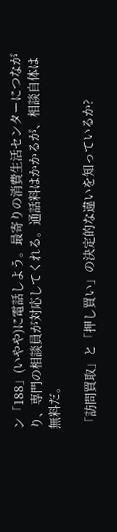ン「188」(いやや)に電話しよう。最寄りの消費生活センターにつながり、専門の相談員が対応してくれる。通話料はかかるが、相談自体は無料だ。

「訪問買取」と「押し買い」の決定的な違いを知っているか?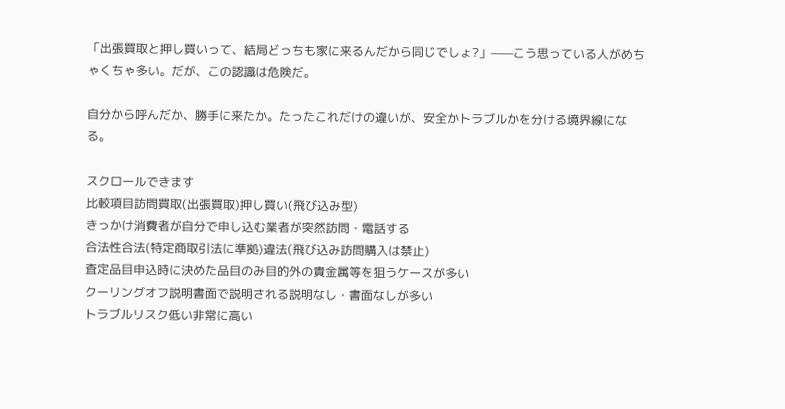「出張買取と押し買いって、結局どっちも家に来るんだから同じでしょ?」——こう思っている人がめちゃくちゃ多い。だが、この認識は危険だ。

自分から呼んだか、勝手に来たか。たったこれだけの違いが、安全かトラブルかを分ける境界線になる。

スクロールできます
比較項目訪問買取(出張買取)押し買い(飛び込み型)
きっかけ消費者が自分で申し込む業者が突然訪問・電話する
合法性合法(特定商取引法に準拠)違法(飛び込み訪問購入は禁止)
査定品目申込時に決めた品目のみ目的外の貴金属等を狙うケースが多い
クーリングオフ説明書面で説明される説明なし・書面なしが多い
トラブルリスク低い非常に高い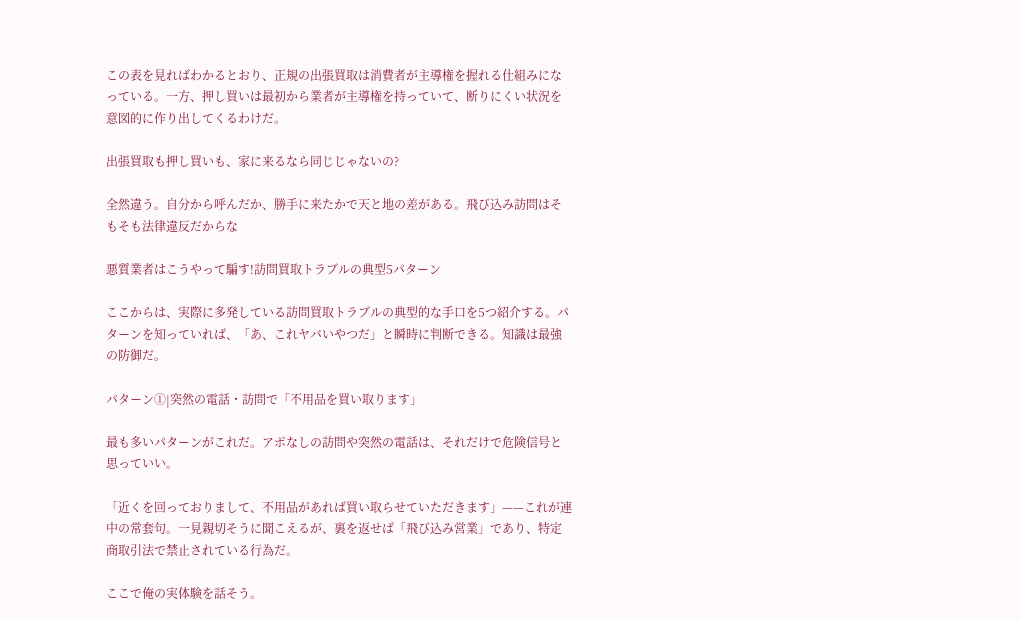この表を見ればわかるとおり、正規の出張買取は消費者が主導権を握れる仕組みになっている。一方、押し買いは最初から業者が主導権を持っていて、断りにくい状況を意図的に作り出してくるわけだ。

出張買取も押し買いも、家に来るなら同じじゃないの?

全然違う。自分から呼んだか、勝手に来たかで天と地の差がある。飛び込み訪問はそもそも法律違反だからな

悪質業者はこうやって騙す!訪問買取トラブルの典型5パターン

ここからは、実際に多発している訪問買取トラブルの典型的な手口を5つ紹介する。パターンを知っていれば、「あ、これヤバいやつだ」と瞬時に判断できる。知識は最強の防御だ。

パターン①|突然の電話・訪問で「不用品を買い取ります」

最も多いパターンがこれだ。アポなしの訪問や突然の電話は、それだけで危険信号と思っていい。

「近くを回っておりまして、不用品があれば買い取らせていただきます」——これが連中の常套句。一見親切そうに聞こえるが、裏を返せば「飛び込み営業」であり、特定商取引法で禁止されている行為だ。

ここで俺の実体験を話そう。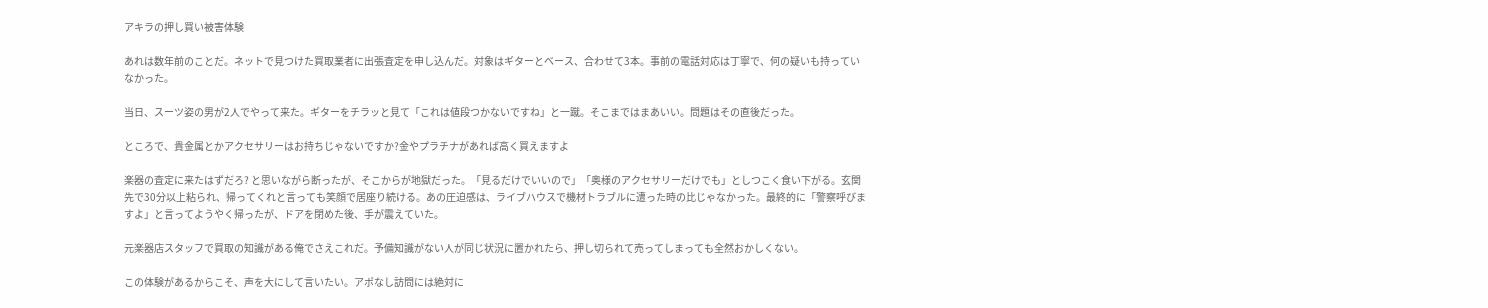アキラの押し買い被害体験

あれは数年前のことだ。ネットで見つけた買取業者に出張査定を申し込んだ。対象はギターとベース、合わせて3本。事前の電話対応は丁寧で、何の疑いも持っていなかった。

当日、スーツ姿の男が2人でやって来た。ギターをチラッと見て「これは値段つかないですね」と一蹴。そこまではまあいい。問題はその直後だった。

ところで、貴金属とかアクセサリーはお持ちじゃないですか?金やプラチナがあれば高く買えますよ

楽器の査定に来たはずだろ? と思いながら断ったが、そこからが地獄だった。「見るだけでいいので」「奥様のアクセサリーだけでも」としつこく食い下がる。玄関先で30分以上粘られ、帰ってくれと言っても笑顔で居座り続ける。あの圧迫感は、ライブハウスで機材トラブルに遭った時の比じゃなかった。最終的に「警察呼びますよ」と言ってようやく帰ったが、ドアを閉めた後、手が震えていた。

元楽器店スタッフで買取の知識がある俺でさえこれだ。予備知識がない人が同じ状況に置かれたら、押し切られて売ってしまっても全然おかしくない。

この体験があるからこそ、声を大にして言いたい。アポなし訪問には絶対に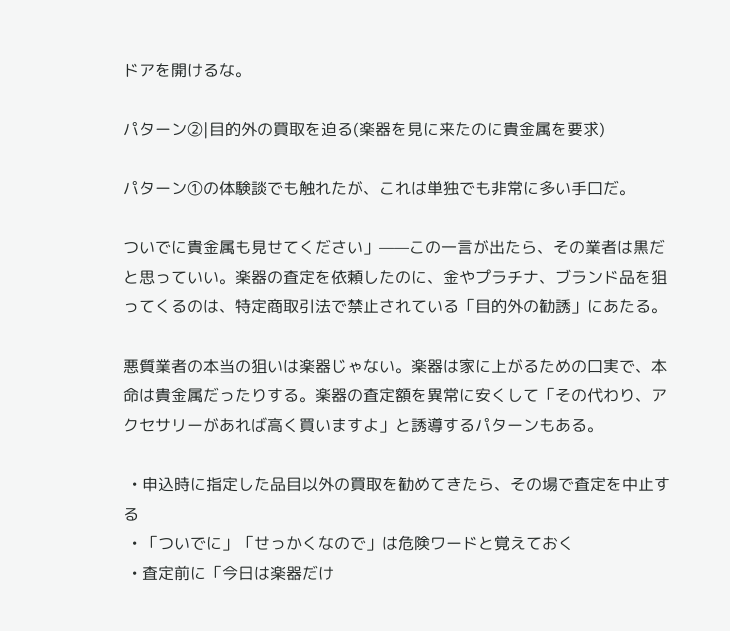ドアを開けるな。

パターン②|目的外の買取を迫る(楽器を見に来たのに貴金属を要求)

パターン①の体験談でも触れたが、これは単独でも非常に多い手口だ。

ついでに貴金属も見せてください」——この一言が出たら、その業者は黒だと思っていい。楽器の査定を依頼したのに、金やプラチナ、ブランド品を狙ってくるのは、特定商取引法で禁止されている「目的外の勧誘」にあたる。

悪質業者の本当の狙いは楽器じゃない。楽器は家に上がるための口実で、本命は貴金属だったりする。楽器の査定額を異常に安くして「その代わり、アクセサリーがあれば高く買いますよ」と誘導するパターンもある。

  • 申込時に指定した品目以外の買取を勧めてきたら、その場で査定を中止する
  • 「ついでに」「せっかくなので」は危険ワードと覚えておく
  • 査定前に「今日は楽器だけ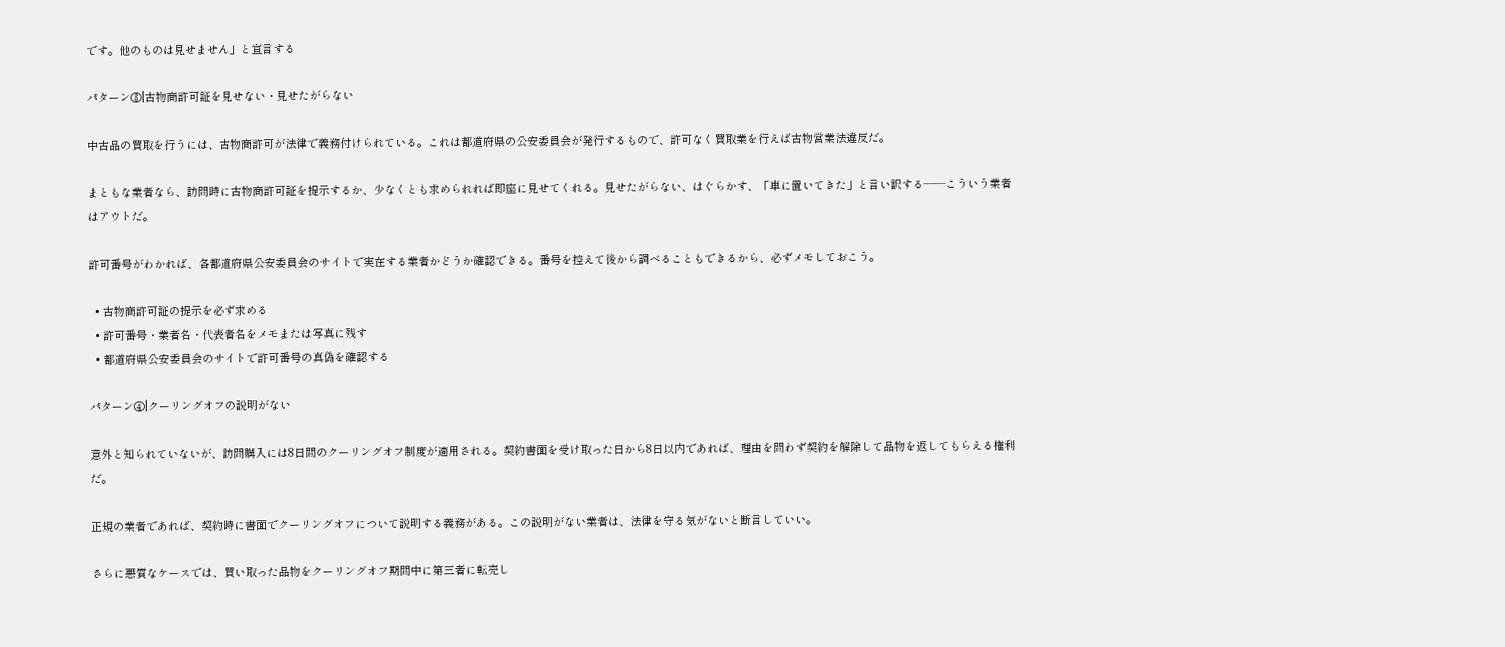です。他のものは見せません」と宣言する

パターン③|古物商許可証を見せない・見せたがらない

中古品の買取を行うには、古物商許可が法律で義務付けられている。これは都道府県の公安委員会が発行するもので、許可なく買取業を行えば古物営業法違反だ。

まともな業者なら、訪問時に古物商許可証を提示するか、少なくとも求められれば即座に見せてくれる。見せたがらない、はぐらかす、「車に置いてきた」と言い訳する——こういう業者はアウトだ。

許可番号がわかれば、各都道府県公安委員会のサイトで実在する業者かどうか確認できる。番号を控えて後から調べることもできるから、必ずメモしておこう。

  • 古物商許可証の提示を必ず求める
  • 許可番号・業者名・代表者名をメモまたは写真に残す
  • 都道府県公安委員会のサイトで許可番号の真偽を確認する

パターン④|クーリングオフの説明がない

意外と知られていないが、訪問購入には8日間のクーリングオフ制度が適用される。契約書面を受け取った日から8日以内であれば、理由を問わず契約を解除して品物を返してもらえる権利だ。

正規の業者であれば、契約時に書面でクーリングオフについて説明する義務がある。この説明がない業者は、法律を守る気がないと断言していい。

さらに悪質なケースでは、買い取った品物をクーリングオフ期間中に第三者に転売し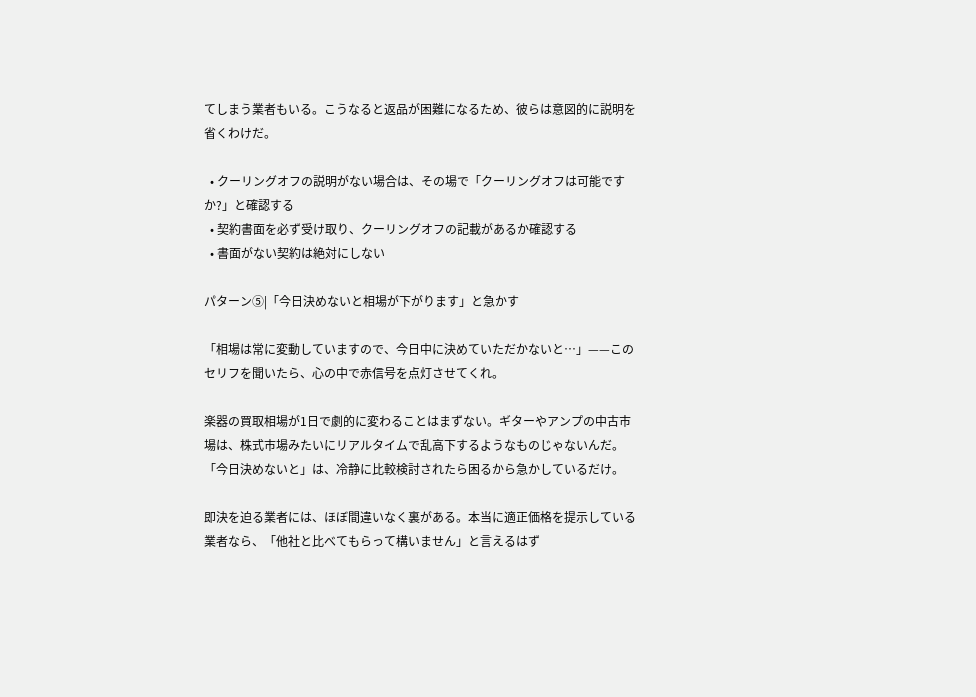てしまう業者もいる。こうなると返品が困難になるため、彼らは意図的に説明を省くわけだ。

  • クーリングオフの説明がない場合は、その場で「クーリングオフは可能ですか?」と確認する
  • 契約書面を必ず受け取り、クーリングオフの記載があるか確認する
  • 書面がない契約は絶対にしない

パターン⑤|「今日決めないと相場が下がります」と急かす

「相場は常に変動していますので、今日中に決めていただかないと…」——このセリフを聞いたら、心の中で赤信号を点灯させてくれ。

楽器の買取相場が1日で劇的に変わることはまずない。ギターやアンプの中古市場は、株式市場みたいにリアルタイムで乱高下するようなものじゃないんだ。「今日決めないと」は、冷静に比較検討されたら困るから急かしているだけ。

即決を迫る業者には、ほぼ間違いなく裏がある。本当に適正価格を提示している業者なら、「他社と比べてもらって構いません」と言えるはず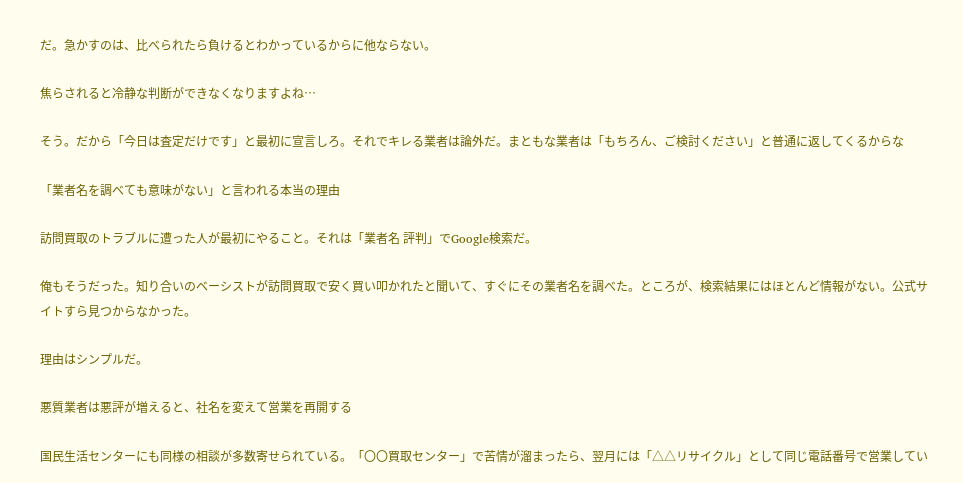だ。急かすのは、比べられたら負けるとわかっているからに他ならない。

焦らされると冷静な判断ができなくなりますよね…

そう。だから「今日は査定だけです」と最初に宣言しろ。それでキレる業者は論外だ。まともな業者は「もちろん、ご検討ください」と普通に返してくるからな

「業者名を調べても意味がない」と言われる本当の理由

訪問買取のトラブルに遭った人が最初にやること。それは「業者名 評判」でGoogle検索だ。

俺もそうだった。知り合いのベーシストが訪問買取で安く買い叩かれたと聞いて、すぐにその業者名を調べた。ところが、検索結果にはほとんど情報がない。公式サイトすら見つからなかった。

理由はシンプルだ。

悪質業者は悪評が増えると、社名を変えて営業を再開する

国民生活センターにも同様の相談が多数寄せられている。「〇〇買取センター」で苦情が溜まったら、翌月には「△△リサイクル」として同じ電話番号で営業してい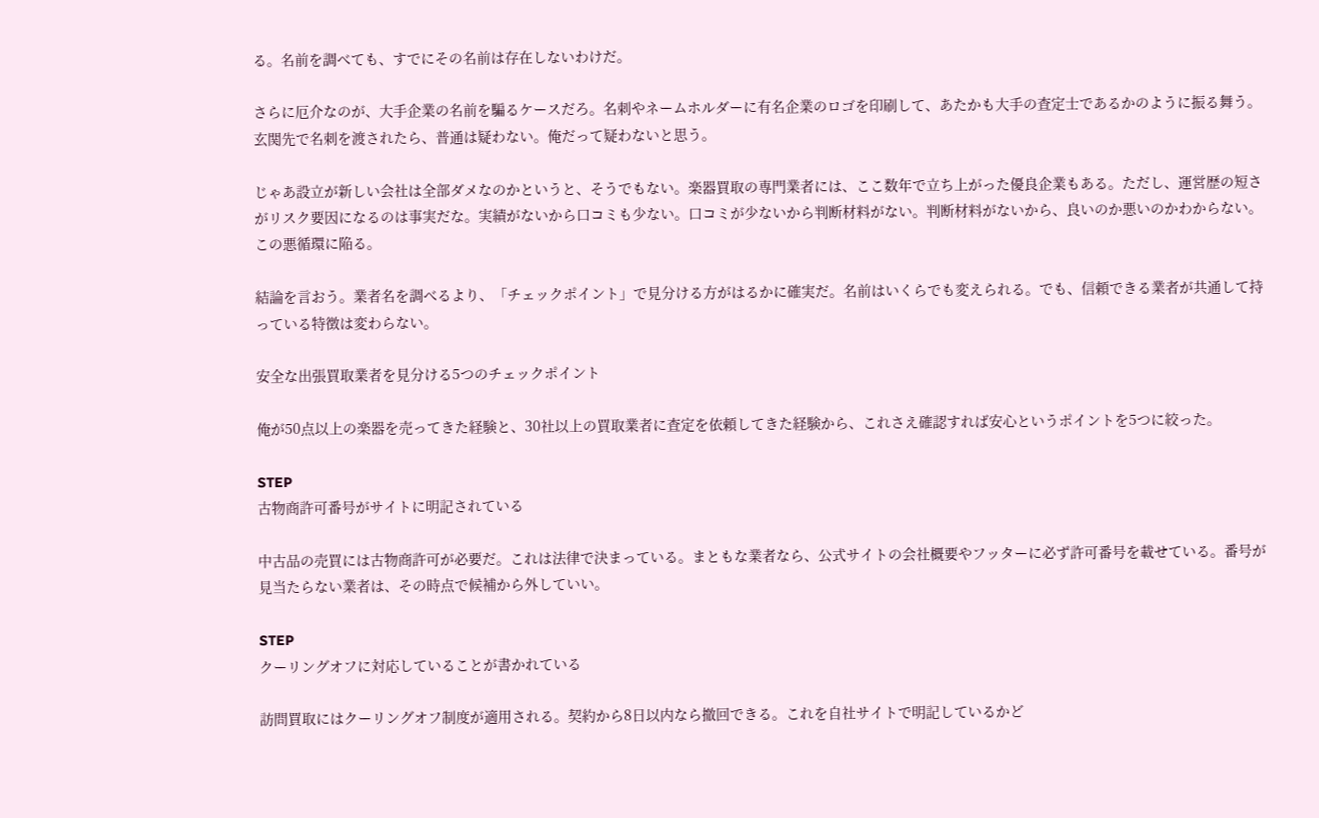る。名前を調べても、すでにその名前は存在しないわけだ。

さらに厄介なのが、大手企業の名前を騙るケースだろ。名刺やネームホルダーに有名企業のロゴを印刷して、あたかも大手の査定士であるかのように振る舞う。玄関先で名刺を渡されたら、普通は疑わない。俺だって疑わないと思う。

じゃあ設立が新しい会社は全部ダメなのかというと、そうでもない。楽器買取の専門業者には、ここ数年で立ち上がった優良企業もある。ただし、運営歴の短さがリスク要因になるのは事実だな。実績がないから口コミも少ない。口コミが少ないから判断材料がない。判断材料がないから、良いのか悪いのかわからない。この悪循環に陥る。

結論を言おう。業者名を調べるより、「チェックポイント」で見分ける方がはるかに確実だ。名前はいくらでも変えられる。でも、信頼できる業者が共通して持っている特徴は変わらない。

安全な出張買取業者を見分ける5つのチェックポイント

俺が50点以上の楽器を売ってきた経験と、30社以上の買取業者に査定を依頼してきた経験から、これさえ確認すれば安心というポイントを5つに絞った。

STEP
古物商許可番号がサイトに明記されている

中古品の売買には古物商許可が必要だ。これは法律で決まっている。まともな業者なら、公式サイトの会社概要やフッターに必ず許可番号を載せている。番号が見当たらない業者は、その時点で候補から外していい。

STEP
クーリングオフに対応していることが書かれている

訪問買取にはクーリングオフ制度が適用される。契約から8日以内なら撤回できる。これを自社サイトで明記しているかど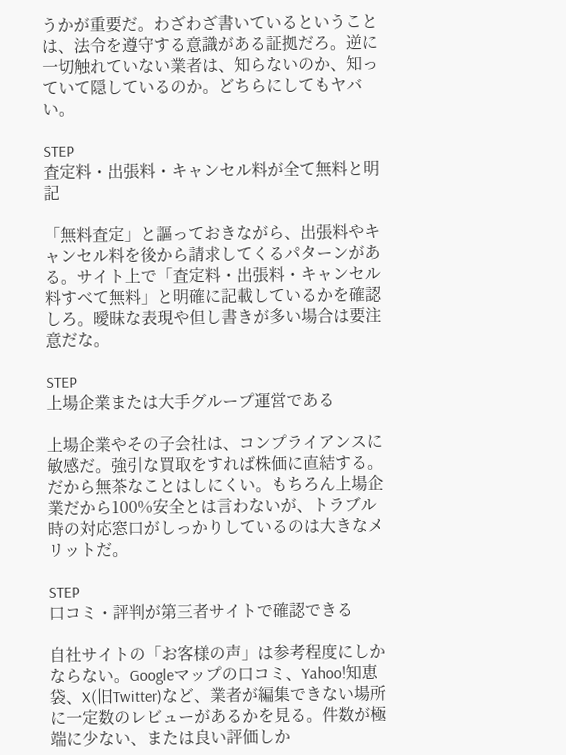うかが重要だ。わざわざ書いているということは、法令を遵守する意識がある証拠だろ。逆に一切触れていない業者は、知らないのか、知っていて隠しているのか。どちらにしてもヤバい。

STEP
査定料・出張料・キャンセル料が全て無料と明記

「無料査定」と謳っておきながら、出張料やキャンセル料を後から請求してくるパターンがある。サイト上で「査定料・出張料・キャンセル料すべて無料」と明確に記載しているかを確認しろ。曖昧な表現や但し書きが多い場合は要注意だな。

STEP
上場企業または大手グループ運営である

上場企業やその子会社は、コンプライアンスに敏感だ。強引な買取をすれば株価に直結する。だから無茶なことはしにくい。もちろん上場企業だから100%安全とは言わないが、トラブル時の対応窓口がしっかりしているのは大きなメリットだ。

STEP
口コミ・評判が第三者サイトで確認できる

自社サイトの「お客様の声」は参考程度にしかならない。Googleマップの口コミ、Yahoo!知恵袋、X(旧Twitter)など、業者が編集できない場所に一定数のレビューがあるかを見る。件数が極端に少ない、または良い評価しか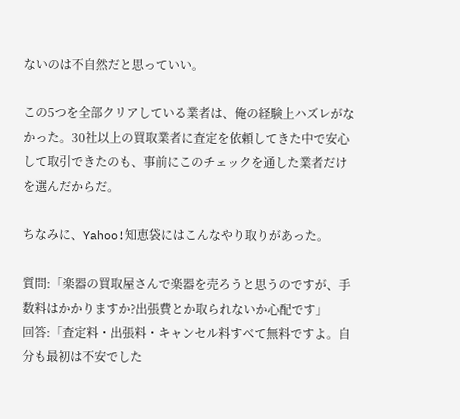ないのは不自然だと思っていい。

この5つを全部クリアしている業者は、俺の経験上ハズレがなかった。30社以上の買取業者に査定を依頼してきた中で安心して取引できたのも、事前にこのチェックを通した業者だけを選んだからだ。

ちなみに、Yahoo!知恵袋にはこんなやり取りがあった。

質問:「楽器の買取屋さんで楽器を売ろうと思うのですが、手数料はかかりますか?出張費とか取られないか心配です」
回答:「査定料・出張料・キャンセル料すべて無料ですよ。自分も最初は不安でした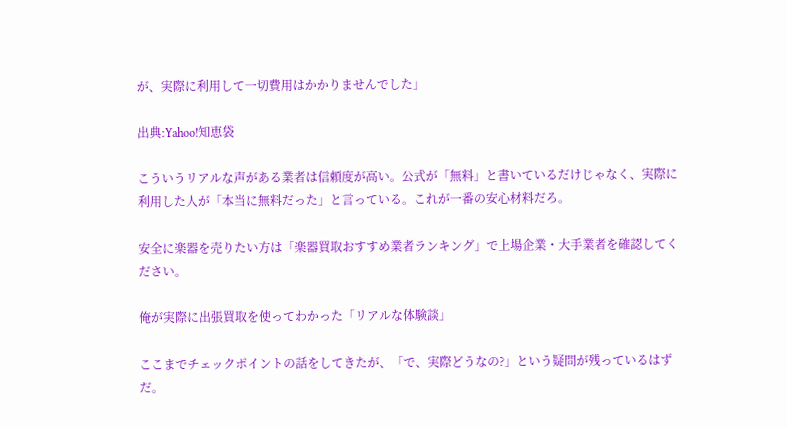が、実際に利用して一切費用はかかりませんでした」

出典:Yahoo!知恵袋

こういうリアルな声がある業者は信頼度が高い。公式が「無料」と書いているだけじゃなく、実際に利用した人が「本当に無料だった」と言っている。これが一番の安心材料だろ。

安全に楽器を売りたい方は「楽器買取おすすめ業者ランキング」で上場企業・大手業者を確認してください。

俺が実際に出張買取を使ってわかった「リアルな体験談」

ここまでチェックポイントの話をしてきたが、「で、実際どうなの?」という疑問が残っているはずだ。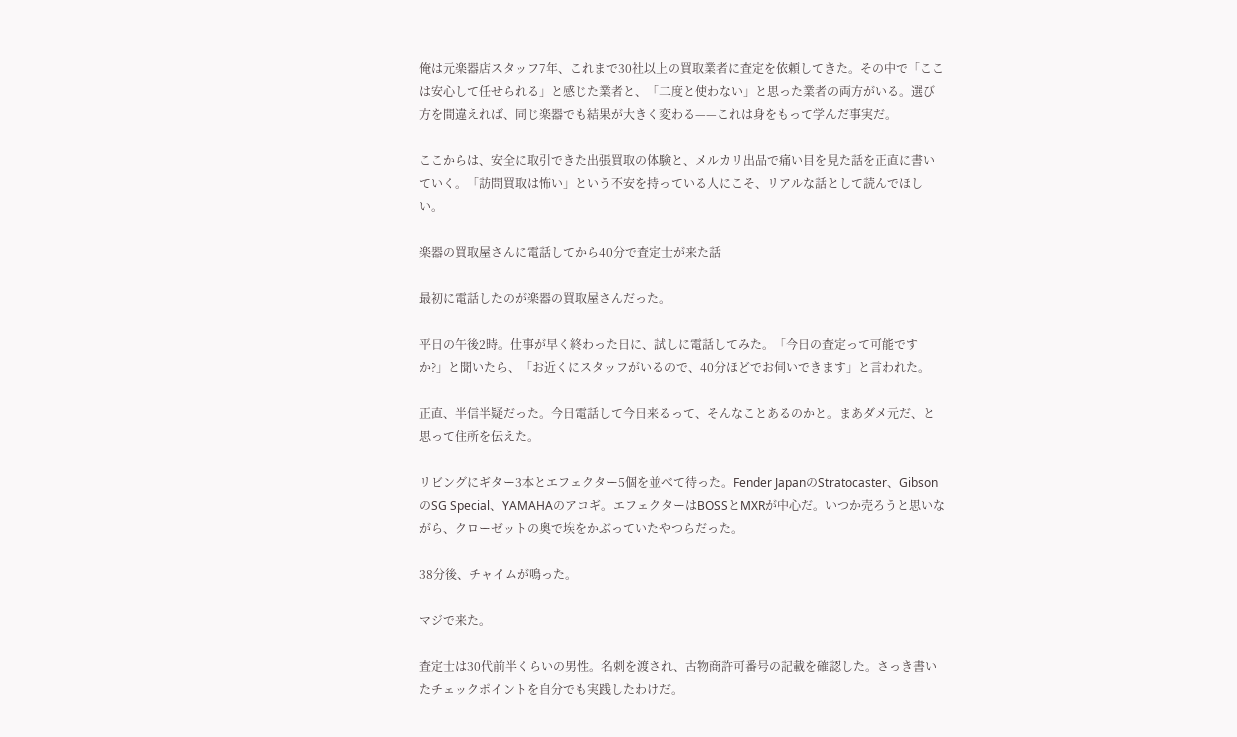俺は元楽器店スタッフ7年、これまで30社以上の買取業者に査定を依頼してきた。その中で「ここは安心して任せられる」と感じた業者と、「二度と使わない」と思った業者の両方がいる。選び方を間違えれば、同じ楽器でも結果が大きく変わる——これは身をもって学んだ事実だ。

ここからは、安全に取引できた出張買取の体験と、メルカリ出品で痛い目を見た話を正直に書いていく。「訪問買取は怖い」という不安を持っている人にこそ、リアルな話として読んでほしい。

楽器の買取屋さんに電話してから40分で査定士が来た話

最初に電話したのが楽器の買取屋さんだった。

平日の午後2時。仕事が早く終わった日に、試しに電話してみた。「今日の査定って可能ですか?」と聞いたら、「お近くにスタッフがいるので、40分ほどでお伺いできます」と言われた。

正直、半信半疑だった。今日電話して今日来るって、そんなことあるのかと。まあダメ元だ、と思って住所を伝えた。

リビングにギター3本とエフェクター5個を並べて待った。Fender JapanのStratocaster、GibsonのSG Special、YAMAHAのアコギ。エフェクターはBOSSとMXRが中心だ。いつか売ろうと思いながら、クローゼットの奥で埃をかぶっていたやつらだった。

38分後、チャイムが鳴った。

マジで来た。

査定士は30代前半くらいの男性。名刺を渡され、古物商許可番号の記載を確認した。さっき書いたチェックポイントを自分でも実践したわけだ。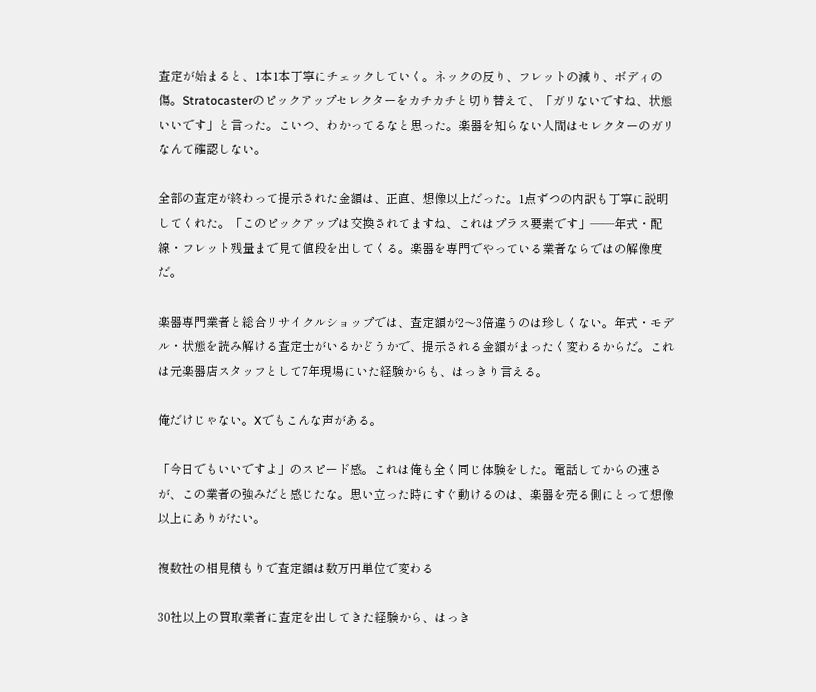査定が始まると、1本1本丁寧にチェックしていく。ネックの反り、フレットの減り、ボディの傷。Stratocasterのピックアップセレクターをカチカチと切り替えて、「ガリないですね、状態いいです」と言った。こいつ、わかってるなと思った。楽器を知らない人間はセレクターのガリなんて確認しない。

全部の査定が終わって提示された金額は、正直、想像以上だった。1点ずつの内訳も丁寧に説明してくれた。「このピックアップは交換されてますね、これはプラス要素です」——年式・配線・フレット残量まで見て値段を出してくる。楽器を専門でやっている業者ならではの解像度だ。

楽器専門業者と総合リサイクルショップでは、査定額が2〜3倍違うのは珍しくない。年式・モデル・状態を読み解ける査定士がいるかどうかで、提示される金額がまったく変わるからだ。これは元楽器店スタッフとして7年現場にいた経験からも、はっきり言える。

俺だけじゃない。Xでもこんな声がある。

「今日でもいいですよ」のスピード感。これは俺も全く同じ体験をした。電話してからの速さが、この業者の強みだと感じたな。思い立った時にすぐ動けるのは、楽器を売る側にとって想像以上にありがたい。

複数社の相見積もりで査定額は数万円単位で変わる

30社以上の買取業者に査定を出してきた経験から、はっき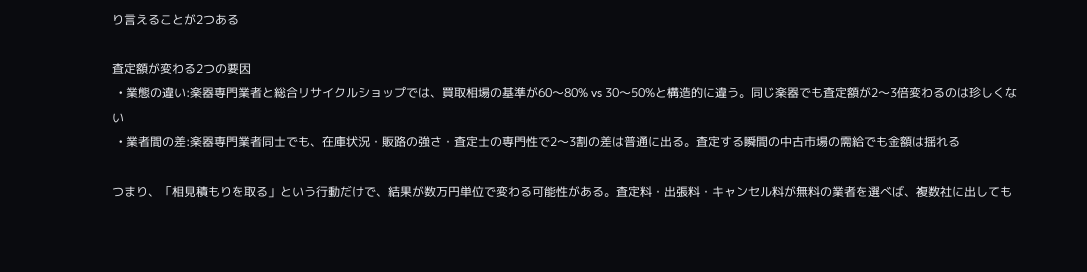り言えることが2つある

査定額が変わる2つの要因
  • 業態の違い:楽器専門業者と総合リサイクルショップでは、買取相場の基準が60〜80% vs 30〜50%と構造的に違う。同じ楽器でも査定額が2〜3倍変わるのは珍しくない
  • 業者間の差:楽器専門業者同士でも、在庫状況・販路の強さ・査定士の専門性で2〜3割の差は普通に出る。査定する瞬間の中古市場の需給でも金額は揺れる

つまり、「相見積もりを取る」という行動だけで、結果が数万円単位で変わる可能性がある。査定料・出張料・キャンセル料が無料の業者を選べば、複数社に出しても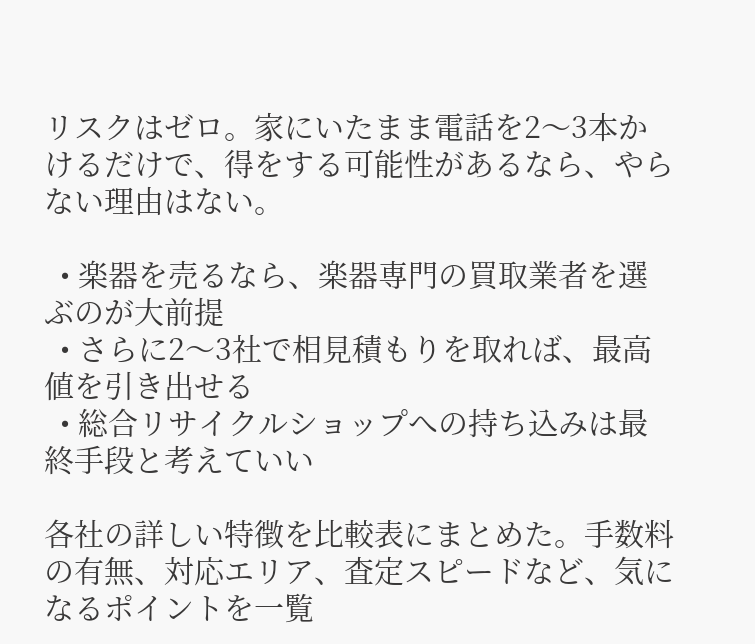リスクはゼロ。家にいたまま電話を2〜3本かけるだけで、得をする可能性があるなら、やらない理由はない。

  • 楽器を売るなら、楽器専門の買取業者を選ぶのが大前提
  • さらに2〜3社で相見積もりを取れば、最高値を引き出せる
  • 総合リサイクルショップへの持ち込みは最終手段と考えていい

各社の詳しい特徴を比較表にまとめた。手数料の有無、対応エリア、査定スピードなど、気になるポイントを一覧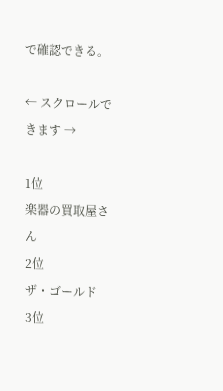で確認できる。

← スクロールできます →

1位
楽器の買取屋さん
2位
ザ・ゴールド
3位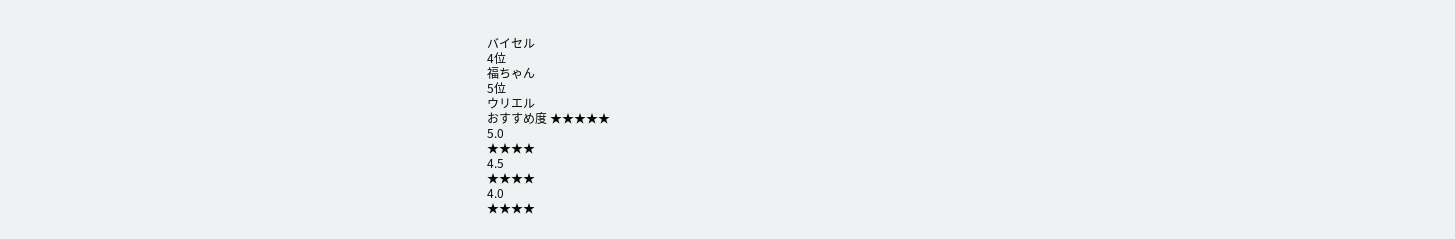バイセル
4位
福ちゃん
5位
ウリエル
おすすめ度 ★★★★★
5.0
★★★★
4.5
★★★★
4.0
★★★★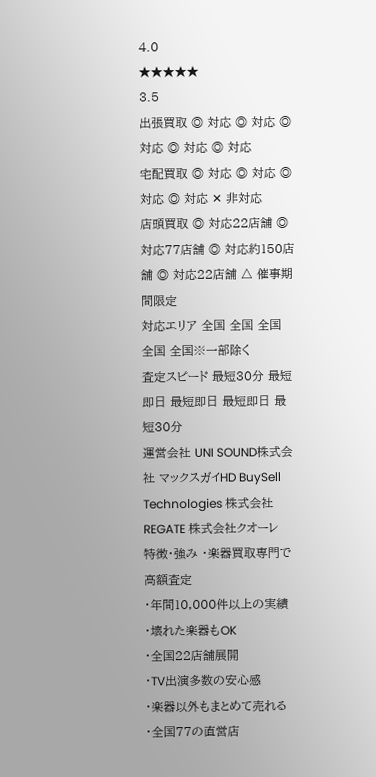4.0
★★★★★
3.5
出張買取 ◎ 対応 ◎ 対応 ◎ 対応 ◎ 対応 ◎ 対応
宅配買取 ◎ 対応 ◎ 対応 ◎ 対応 ◎ 対応 ✕ 非対応
店頭買取 ◎ 対応22店舗 ◎ 対応77店舗 ◎ 対応約150店舗 ◎ 対応22店舗 △ 催事期間限定
対応エリア 全国 全国 全国 全国 全国※一部除く
査定スピード 最短30分 最短即日 最短即日 最短即日 最短30分
運営会社 UNI SOUND株式会社 マックスガイHD BuySell Technologies 株式会社REGATE 株式会社クオーレ
特徴・強み ・楽器買取専門で高額査定
・年間10,000件以上の実績
・壊れた楽器もOK
・全国22店舗展開
・TV出演多数の安心感
・楽器以外もまとめて売れる
・全国77の直営店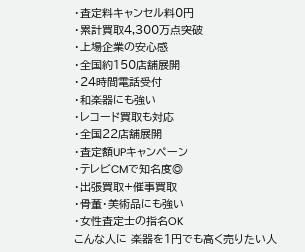・査定料キャンセル料0円
・累計買取4,300万点突破
・上場企業の安心感
・全国約150店舗展開
・24時間電話受付
・和楽器にも強い
・レコード買取も対応
・全国22店舗展開
・査定額UPキャンペーン
・テレビCMで知名度◎
・出張買取+催事買取
・骨董・美術品にも強い
・女性査定士の指名OK
こんな人に 楽器を1円でも高く売りたい人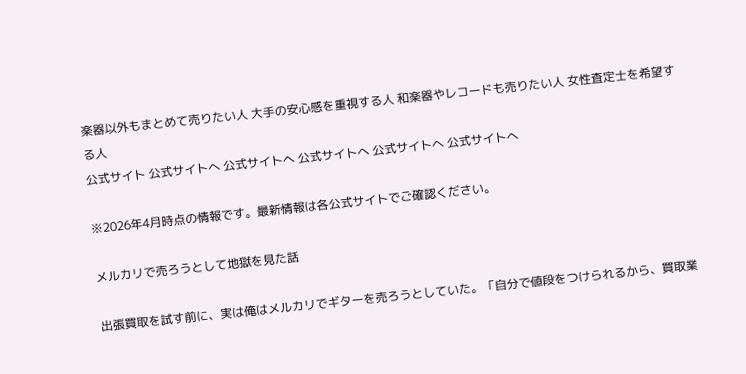楽器以外もまとめて売りたい人 大手の安心感を重視する人 和楽器やレコードも売りたい人 女性査定士を希望する人
公式サイト 公式サイトへ 公式サイトへ 公式サイトへ 公式サイトへ 公式サイトへ

※2026年4月時点の情報です。最新情報は各公式サイトでご確認ください。

メルカリで売ろうとして地獄を見た話

出張買取を試す前に、実は俺はメルカリでギターを売ろうとしていた。「自分で値段をつけられるから、買取業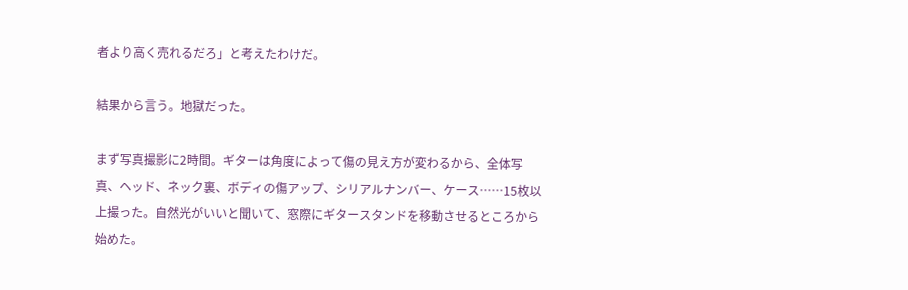者より高く売れるだろ」と考えたわけだ。

結果から言う。地獄だった。

まず写真撮影に2時間。ギターは角度によって傷の見え方が変わるから、全体写真、ヘッド、ネック裏、ボディの傷アップ、シリアルナンバー、ケース……15枚以上撮った。自然光がいいと聞いて、窓際にギタースタンドを移動させるところから始めた。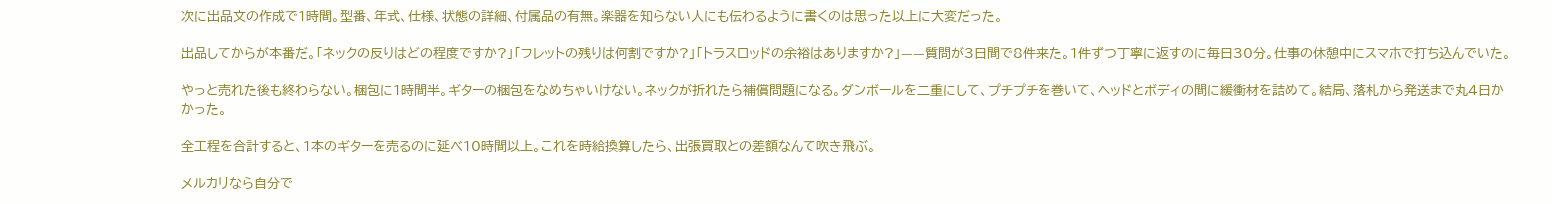次に出品文の作成で1時間。型番、年式、仕様、状態の詳細、付属品の有無。楽器を知らない人にも伝わるように書くのは思った以上に大変だった。

出品してからが本番だ。「ネックの反りはどの程度ですか?」「フレットの残りは何割ですか?」「トラスロッドの余裕はありますか?」——質問が3日間で8件来た。1件ずつ丁寧に返すのに毎日30分。仕事の休憩中にスマホで打ち込んでいた。

やっと売れた後も終わらない。梱包に1時間半。ギターの梱包をなめちゃいけない。ネックが折れたら補償問題になる。ダンボールを二重にして、プチプチを巻いて、ヘッドとボディの間に緩衝材を詰めて。結局、落札から発送まで丸4日かかった。

全工程を合計すると、1本のギターを売るのに延べ10時間以上。これを時給換算したら、出張買取との差額なんて吹き飛ぶ。

メルカリなら自分で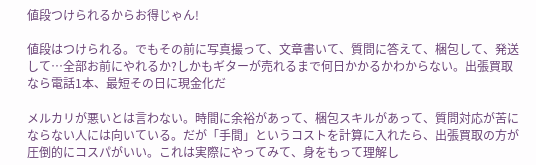値段つけられるからお得じゃん!

値段はつけられる。でもその前に写真撮って、文章書いて、質問に答えて、梱包して、発送して…全部お前にやれるか?しかもギターが売れるまで何日かかるかわからない。出張買取なら電話1本、最短その日に現金化だ

メルカリが悪いとは言わない。時間に余裕があって、梱包スキルがあって、質問対応が苦にならない人には向いている。だが「手間」というコストを計算に入れたら、出張買取の方が圧倒的にコスパがいい。これは実際にやってみて、身をもって理解し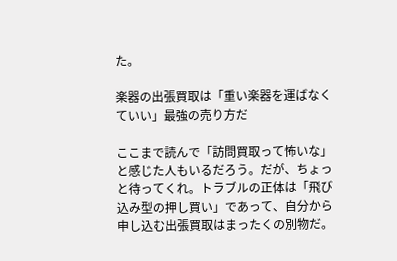た。

楽器の出張買取は「重い楽器を運ばなくていい」最強の売り方だ

ここまで読んで「訪問買取って怖いな」と感じた人もいるだろう。だが、ちょっと待ってくれ。トラブルの正体は「飛び込み型の押し買い」であって、自分から申し込む出張買取はまったくの別物だ。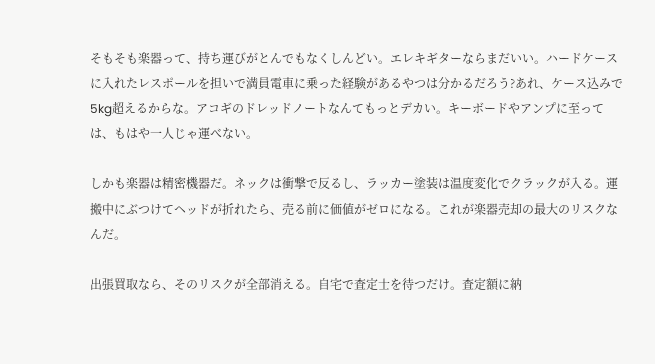そもそも楽器って、持ち運びがとんでもなくしんどい。エレキギターならまだいい。ハードケースに入れたレスポールを担いで満員電車に乗った経験があるやつは分かるだろう?あれ、ケース込みで5kg超えるからな。アコギのドレッドノートなんてもっとデカい。キーボードやアンプに至っては、もはや一人じゃ運べない。

しかも楽器は精密機器だ。ネックは衝撃で反るし、ラッカー塗装は温度変化でクラックが入る。運搬中にぶつけてヘッドが折れたら、売る前に価値がゼロになる。これが楽器売却の最大のリスクなんだ。

出張買取なら、そのリスクが全部消える。自宅で査定士を待つだけ。査定額に納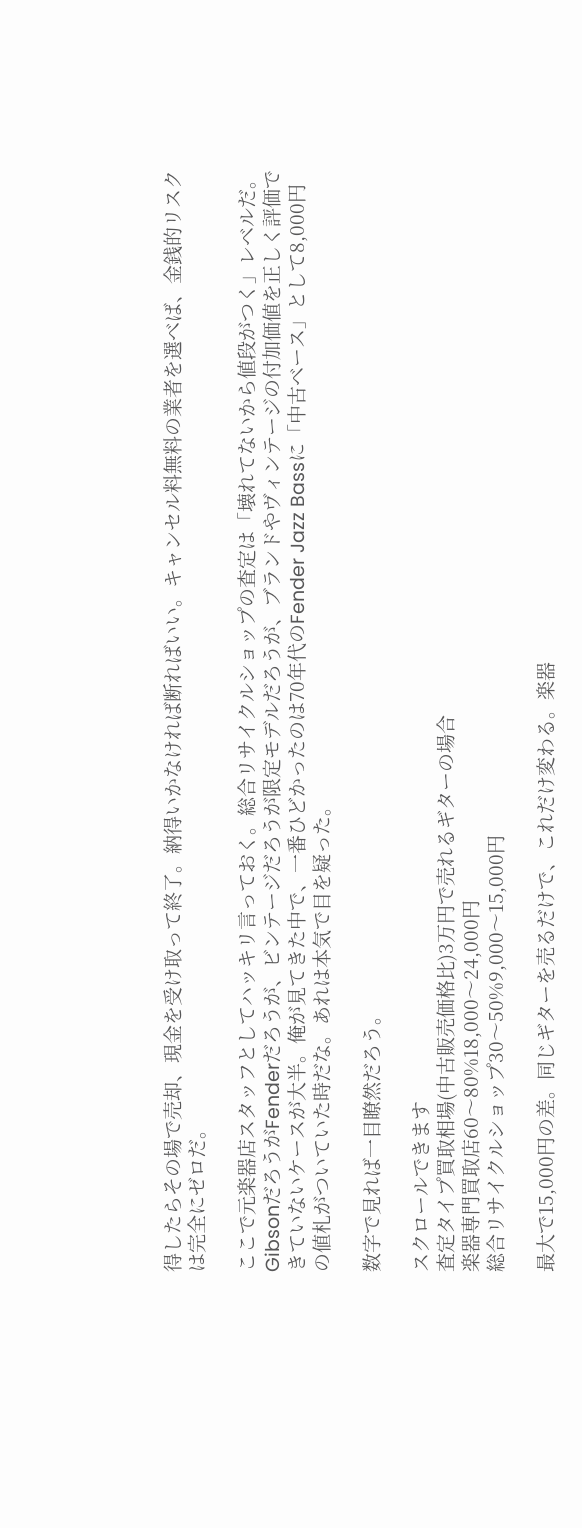得したらその場で売却、現金を受け取って終了。納得いかなければ断ればいい。キャンセル料無料の業者を選べば、金銭的リスクは完全にゼロだ。

ここで元楽器店スタッフとしてハッキリ言っておく。総合リサイクルショップの査定は「壊れてないから値段がつく」レベルだ。GibsonだろうがFenderだろうが、ビンテージだろうが限定モデルだろうが、ブランドやヴィンテージの付加価値を正しく評価できていないケースが大半。俺が見てきた中で、一番ひどかったのは70年代のFender Jazz Bassに「中古ベース」として8,000円の値札がついていた時だな。あれは本気で目を疑った。

数字で見れば一目瞭然だろう。

スクロールできます
査定タイプ買取相場(中古販売価格比)3万円で売れるギターの場合
楽器専門買取店60〜80%18,000〜24,000円
総合リサイクルショップ30〜50%9,000〜15,000円

最大で15,000円の差。同じギターを売るだけで、これだけ変わる。楽器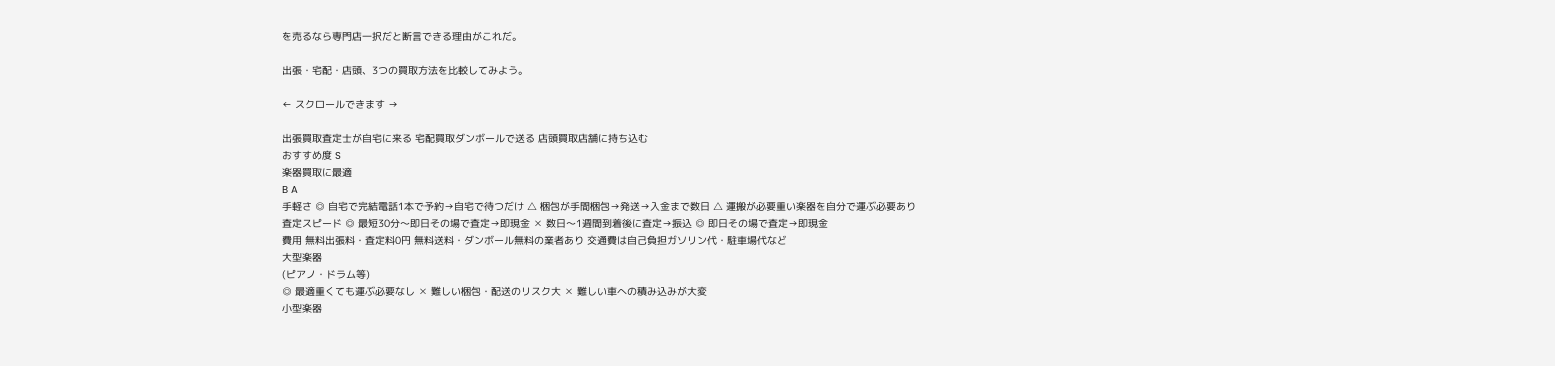を売るなら専門店一択だと断言できる理由がこれだ。

出張・宅配・店頭、3つの買取方法を比較してみよう。

← スクロールできます →

出張買取査定士が自宅に来る 宅配買取ダンボールで送る 店頭買取店舗に持ち込む
おすすめ度 S
楽器買取に最適
B A
手軽さ ◎ 自宅で完結電話1本で予約→自宅で待つだけ △ 梱包が手間梱包→発送→入金まで数日 △ 運搬が必要重い楽器を自分で運ぶ必要あり
査定スピード ◎ 最短30分〜即日その場で査定→即現金 ✕ 数日〜1週間到着後に査定→振込 ◎ 即日その場で査定→即現金
費用 無料出張料・査定料0円 無料送料・ダンボール無料の業者あり 交通費は自己負担ガソリン代・駐車場代など
大型楽器
(ピアノ・ドラム等)
◎ 最適重くても運ぶ必要なし ✕ 難しい梱包・配送のリスク大 ✕ 難しい車への積み込みが大変
小型楽器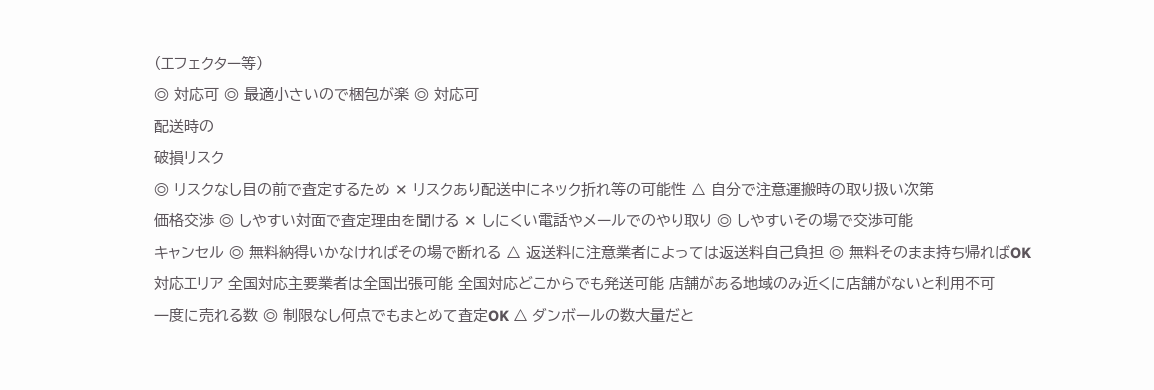(エフェクター等)
◎ 対応可 ◎ 最適小さいので梱包が楽 ◎ 対応可
配送時の
破損リスク
◎ リスクなし目の前で査定するため ✕ リスクあり配送中にネック折れ等の可能性 △ 自分で注意運搬時の取り扱い次第
価格交渉 ◎ しやすい対面で査定理由を聞ける ✕ しにくい電話やメールでのやり取り ◎ しやすいその場で交渉可能
キャンセル ◎ 無料納得いかなければその場で断れる △ 返送料に注意業者によっては返送料自己負担 ◎ 無料そのまま持ち帰ればOK
対応エリア 全国対応主要業者は全国出張可能 全国対応どこからでも発送可能 店舗がある地域のみ近くに店舗がないと利用不可
一度に売れる数 ◎ 制限なし何点でもまとめて査定OK △ ダンボールの数大量だと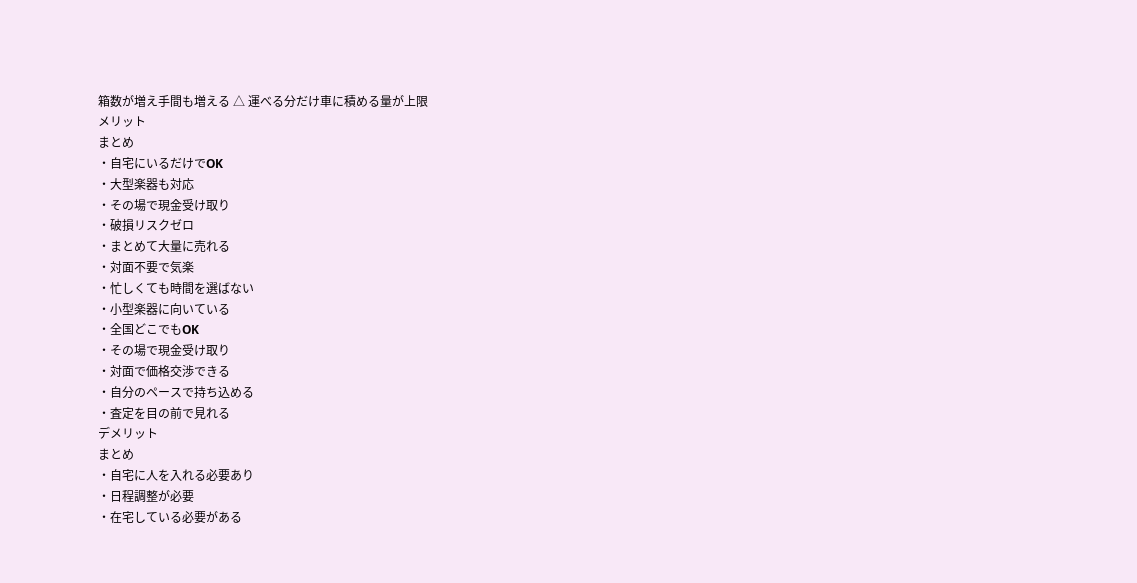箱数が増え手間も増える △ 運べる分だけ車に積める量が上限
メリット
まとめ
・自宅にいるだけでOK
・大型楽器も対応
・その場で現金受け取り
・破損リスクゼロ
・まとめて大量に売れる
・対面不要で気楽
・忙しくても時間を選ばない
・小型楽器に向いている
・全国どこでもOK
・その場で現金受け取り
・対面で価格交渉できる
・自分のペースで持ち込める
・査定を目の前で見れる
デメリット
まとめ
・自宅に人を入れる必要あり
・日程調整が必要
・在宅している必要がある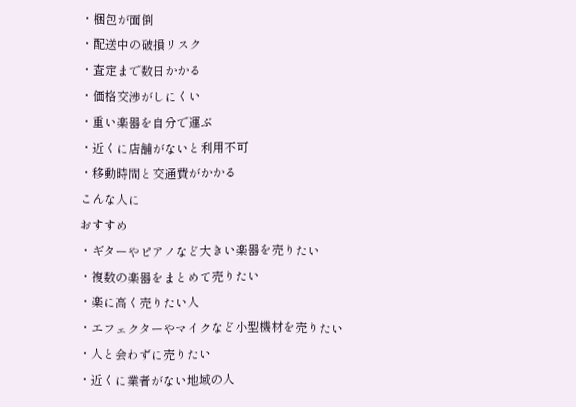・梱包が面倒
・配送中の破損リスク
・査定まで数日かかる
・価格交渉がしにくい
・重い楽器を自分で運ぶ
・近くに店舗がないと利用不可
・移動時間と交通費がかかる
こんな人に
おすすめ
・ギターやピアノなど大きい楽器を売りたい
・複数の楽器をまとめて売りたい
・楽に高く売りたい人
・エフェクターやマイクなど小型機材を売りたい
・人と会わずに売りたい
・近くに業者がない地域の人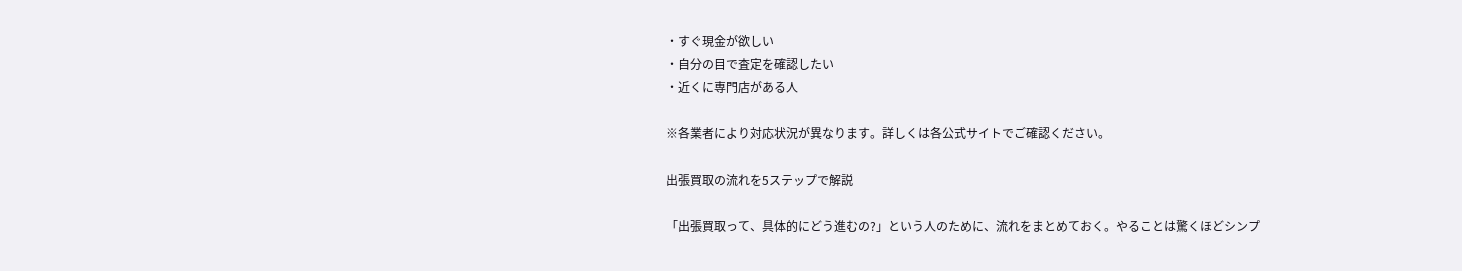・すぐ現金が欲しい
・自分の目で査定を確認したい
・近くに専門店がある人

※各業者により対応状況が異なります。詳しくは各公式サイトでご確認ください。

出張買取の流れを5ステップで解説

「出張買取って、具体的にどう進むの?」という人のために、流れをまとめておく。やることは驚くほどシンプ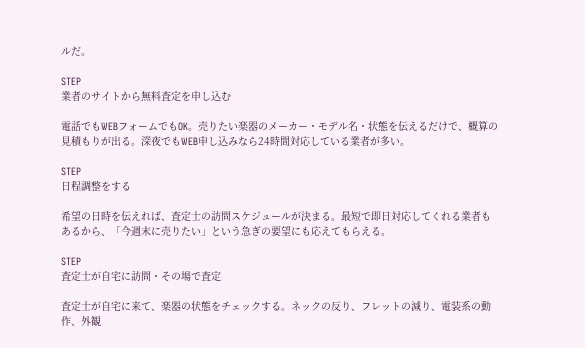ルだ。

STEP
業者のサイトから無料査定を申し込む

電話でもWEBフォームでもOK。売りたい楽器のメーカー・モデル名・状態を伝えるだけで、概算の見積もりが出る。深夜でもWEB申し込みなら24時間対応している業者が多い。

STEP
日程調整をする

希望の日時を伝えれば、査定士の訪問スケジュールが決まる。最短で即日対応してくれる業者もあるから、「今週末に売りたい」という急ぎの要望にも応えてもらえる。

STEP
査定士が自宅に訪問・その場で査定

査定士が自宅に来て、楽器の状態をチェックする。ネックの反り、フレットの減り、電装系の動作、外観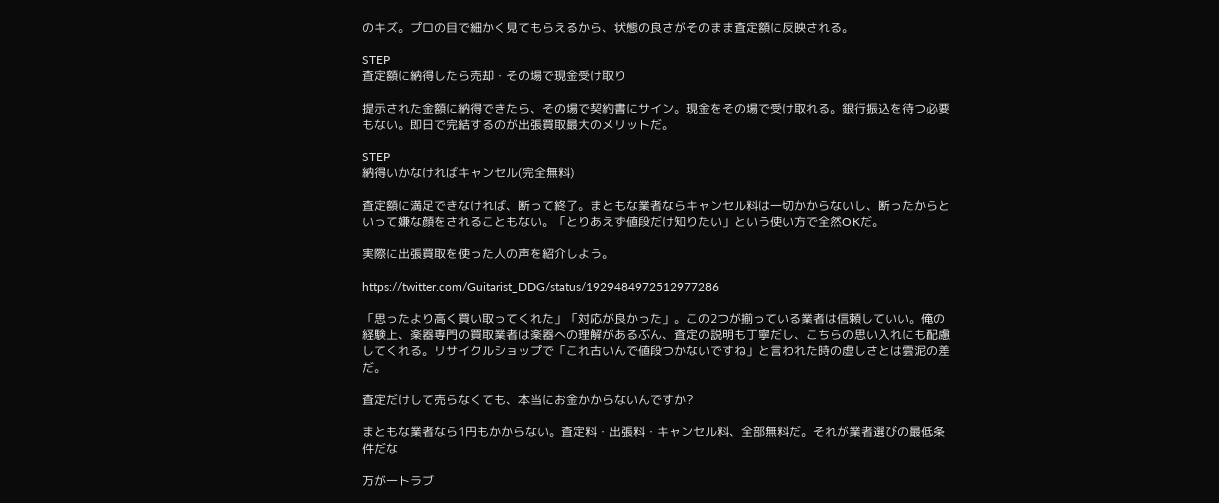のキズ。プロの目で細かく見てもらえるから、状態の良さがそのまま査定額に反映される。

STEP
査定額に納得したら売却・その場で現金受け取り

提示された金額に納得できたら、その場で契約書にサイン。現金をその場で受け取れる。銀行振込を待つ必要もない。即日で完結するのが出張買取最大のメリットだ。

STEP
納得いかなければキャンセル(完全無料)

査定額に満足できなければ、断って終了。まともな業者ならキャンセル料は一切かからないし、断ったからといって嫌な顔をされることもない。「とりあえず値段だけ知りたい」という使い方で全然OKだ。

実際に出張買取を使った人の声を紹介しよう。

https://twitter.com/Guitarist_DDG/status/1929484972512977286

「思ったより高く買い取ってくれた」「対応が良かった」。この2つが揃っている業者は信頼していい。俺の経験上、楽器専門の買取業者は楽器への理解があるぶん、査定の説明も丁寧だし、こちらの思い入れにも配慮してくれる。リサイクルショップで「これ古いんで値段つかないですね」と言われた時の虚しさとは雲泥の差だ。

査定だけして売らなくても、本当にお金かからないんですか?

まともな業者なら1円もかからない。査定料・出張料・キャンセル料、全部無料だ。それが業者選びの最低条件だな

万が一トラブ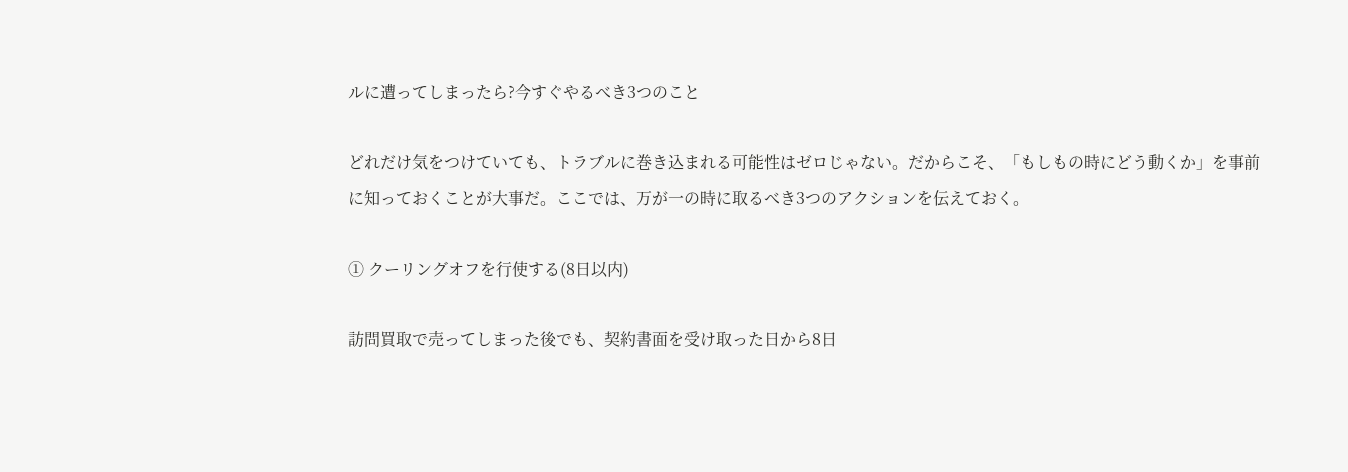ルに遭ってしまったら?今すぐやるべき3つのこと

どれだけ気をつけていても、トラブルに巻き込まれる可能性はゼロじゃない。だからこそ、「もしもの時にどう動くか」を事前に知っておくことが大事だ。ここでは、万が一の時に取るべき3つのアクションを伝えておく。

① クーリングオフを行使する(8日以内)

訪問買取で売ってしまった後でも、契約書面を受け取った日から8日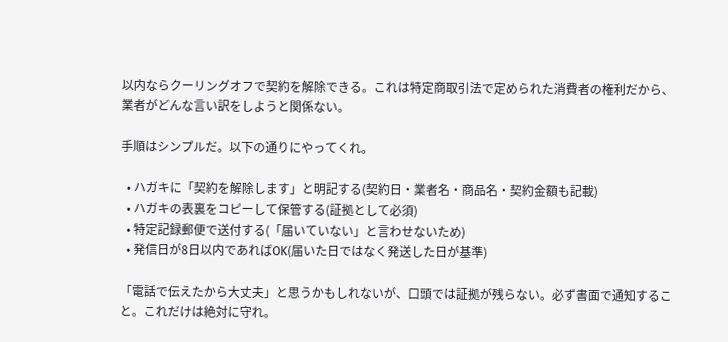以内ならクーリングオフで契約を解除できる。これは特定商取引法で定められた消費者の権利だから、業者がどんな言い訳をしようと関係ない。

手順はシンプルだ。以下の通りにやってくれ。

  • ハガキに「契約を解除します」と明記する(契約日・業者名・商品名・契約金額も記載)
  • ハガキの表裏をコピーして保管する(証拠として必須)
  • 特定記録郵便で送付する(「届いていない」と言わせないため)
  • 発信日が8日以内であればOK(届いた日ではなく発送した日が基準)

「電話で伝えたから大丈夫」と思うかもしれないが、口頭では証拠が残らない。必ず書面で通知すること。これだけは絶対に守れ。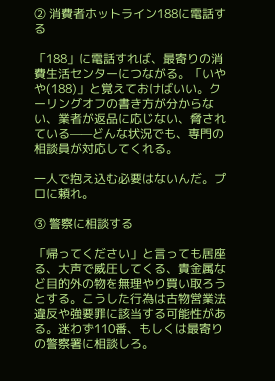② 消費者ホットライン188に電話する

「188」に電話すれば、最寄りの消費生活センターにつながる。「いやや(188)」と覚えておけばいい。クーリングオフの書き方が分からない、業者が返品に応じない、脅されている——どんな状況でも、専門の相談員が対応してくれる。

一人で抱え込む必要はないんだ。プロに頼れ。

③ 警察に相談する

「帰ってください」と言っても居座る、大声で威圧してくる、貴金属など目的外の物を無理やり買い取ろうとする。こうした行為は古物営業法違反や強要罪に該当する可能性がある。迷わず110番、もしくは最寄りの警察署に相談しろ。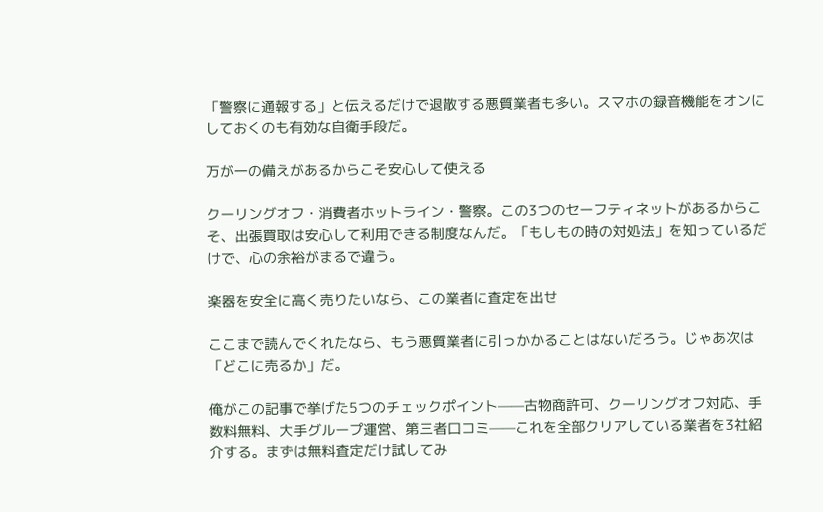「警察に通報する」と伝えるだけで退散する悪質業者も多い。スマホの録音機能をオンにしておくのも有効な自衛手段だ。

万が一の備えがあるからこそ安心して使える

クーリングオフ・消費者ホットライン・警察。この3つのセーフティネットがあるからこそ、出張買取は安心して利用できる制度なんだ。「もしもの時の対処法」を知っているだけで、心の余裕がまるで違う。

楽器を安全に高く売りたいなら、この業者に査定を出せ

ここまで読んでくれたなら、もう悪質業者に引っかかることはないだろう。じゃあ次は「どこに売るか」だ。

俺がこの記事で挙げた5つのチェックポイント——古物商許可、クーリングオフ対応、手数料無料、大手グループ運営、第三者口コミ——これを全部クリアしている業者を3社紹介する。まずは無料査定だけ試してみ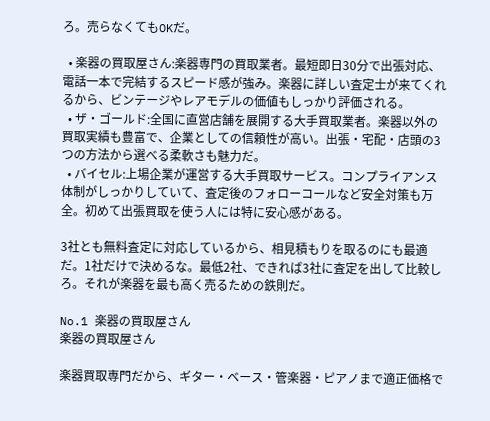ろ。売らなくてもOKだ。

  • 楽器の買取屋さん:楽器専門の買取業者。最短即日30分で出張対応、電話一本で完結するスピード感が強み。楽器に詳しい査定士が来てくれるから、ビンテージやレアモデルの価値もしっかり評価される。
  • ザ・ゴールド:全国に直営店舗を展開する大手買取業者。楽器以外の買取実績も豊富で、企業としての信頼性が高い。出張・宅配・店頭の3つの方法から選べる柔軟さも魅力だ。
  • バイセル:上場企業が運営する大手買取サービス。コンプライアンス体制がしっかりしていて、査定後のフォローコールなど安全対策も万全。初めて出張買取を使う人には特に安心感がある。

3社とも無料査定に対応しているから、相見積もりを取るのにも最適だ。1社だけで決めるな。最低2社、できれば3社に査定を出して比較しろ。それが楽器を最も高く売るための鉄則だ。

No.1 楽器の買取屋さん
楽器の買取屋さん

楽器買取専門だから、ギター・ベース・管楽器・ピアノまで適正価格で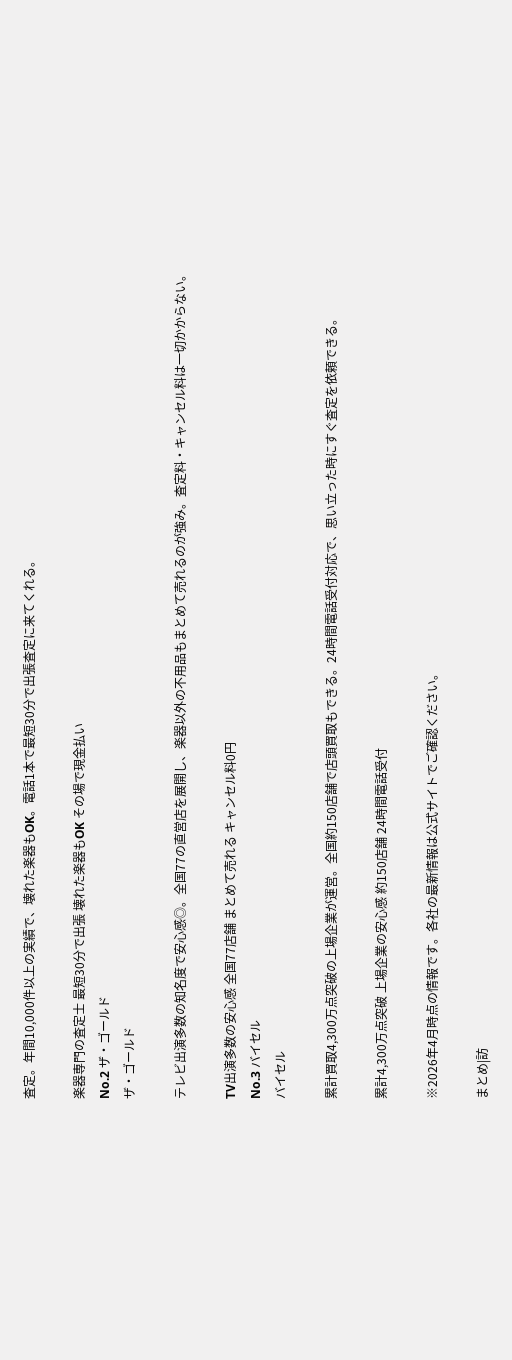査定。年間10,000件以上の実績で、壊れた楽器もOK。電話1本で最短30分で出張査定に来てくれる。

楽器専門の査定士 最短30分で出張 壊れた楽器もOK その場で現金払い
No.2 ザ・ゴールド
ザ・ゴールド

テレビ出演多数の知名度で安心感◎。全国77の直営店を展開し、楽器以外の不用品もまとめて売れるのが強み。査定料・キャンセル料は一切かからない。

TV出演多数の安心感 全国77店舗 まとめて売れる キャンセル料0円
No.3 バイセル
バイセル

累計買取4,300万点突破の上場企業が運営。全国約150店舗で店頭買取もできる。24時間電話受付対応で、思い立った時にすぐ査定を依頼できる。

累計4,300万点突破 上場企業の安心感 約150店舗 24時間電話受付

※2026年4月時点の情報です。各社の最新情報は公式サイトでご確認ください。

まとめ|訪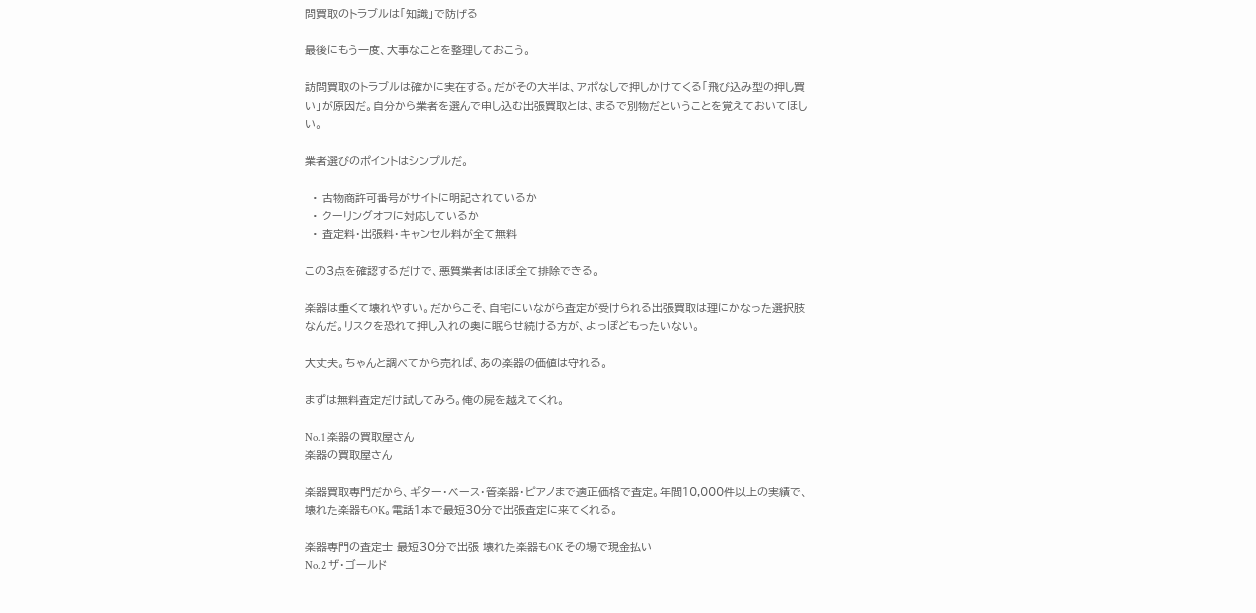問買取のトラブルは「知識」で防げる

最後にもう一度、大事なことを整理しておこう。

訪問買取のトラブルは確かに実在する。だがその大半は、アポなしで押しかけてくる「飛び込み型の押し買い」が原因だ。自分から業者を選んで申し込む出張買取とは、まるで別物だということを覚えておいてほしい。

業者選びのポイントはシンプルだ。

  • 古物商許可番号がサイトに明記されているか
  • クーリングオフに対応しているか
  • 査定料・出張料・キャンセル料が全て無料

この3点を確認するだけで、悪質業者はほぼ全て排除できる。

楽器は重くて壊れやすい。だからこそ、自宅にいながら査定が受けられる出張買取は理にかなった選択肢なんだ。リスクを恐れて押し入れの奥に眠らせ続ける方が、よっぽどもったいない。

大丈夫。ちゃんと調べてから売れば、あの楽器の価値は守れる。

まずは無料査定だけ試してみろ。俺の屍を越えてくれ。

No.1 楽器の買取屋さん
楽器の買取屋さん

楽器買取専門だから、ギター・ベース・管楽器・ピアノまで適正価格で査定。年間10,000件以上の実績で、壊れた楽器もOK。電話1本で最短30分で出張査定に来てくれる。

楽器専門の査定士 最短30分で出張 壊れた楽器もOK その場で現金払い
No.2 ザ・ゴールド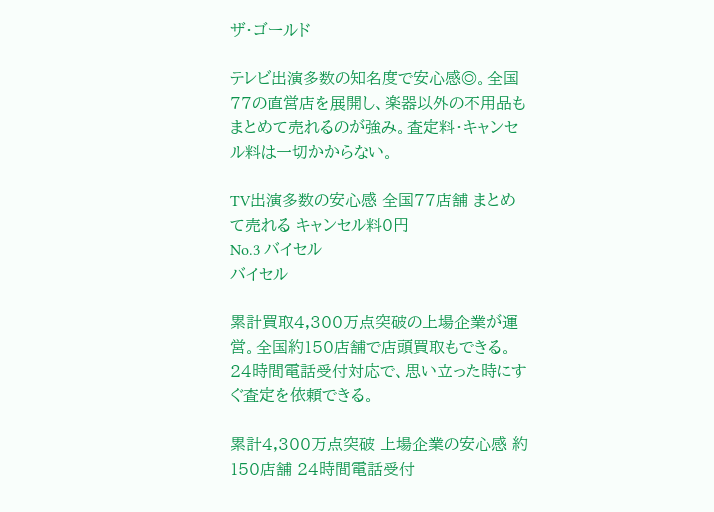ザ・ゴールド

テレビ出演多数の知名度で安心感◎。全国77の直営店を展開し、楽器以外の不用品もまとめて売れるのが強み。査定料・キャンセル料は一切かからない。

TV出演多数の安心感 全国77店舗 まとめて売れる キャンセル料0円
No.3 バイセル
バイセル

累計買取4,300万点突破の上場企業が運営。全国約150店舗で店頭買取もできる。24時間電話受付対応で、思い立った時にすぐ査定を依頼できる。

累計4,300万点突破 上場企業の安心感 約150店舗 24時間電話受付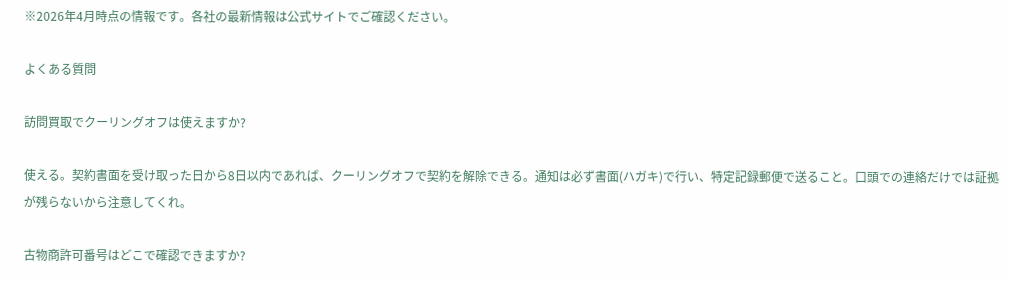※2026年4月時点の情報です。各社の最新情報は公式サイトでご確認ください。

よくある質問

訪問買取でクーリングオフは使えますか?

使える。契約書面を受け取った日から8日以内であれば、クーリングオフで契約を解除できる。通知は必ず書面(ハガキ)で行い、特定記録郵便で送ること。口頭での連絡だけでは証拠が残らないから注意してくれ。

古物商許可番号はどこで確認できますか?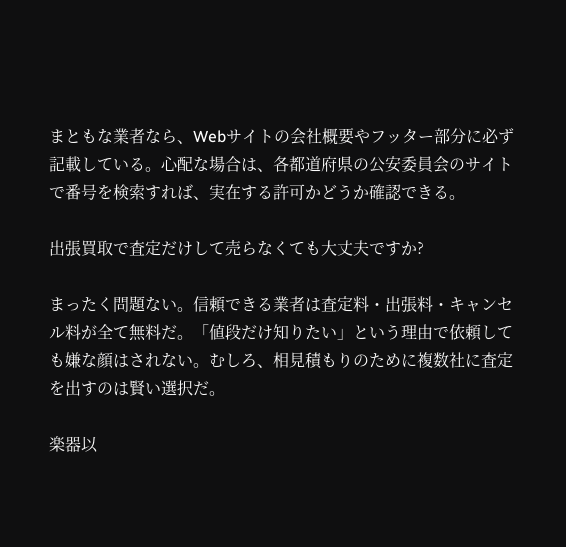まともな業者なら、Webサイトの会社概要やフッター部分に必ず記載している。心配な場合は、各都道府県の公安委員会のサイトで番号を検索すれば、実在する許可かどうか確認できる。

出張買取で査定だけして売らなくても大丈夫ですか?

まったく問題ない。信頼できる業者は査定料・出張料・キャンセル料が全て無料だ。「値段だけ知りたい」という理由で依頼しても嫌な顔はされない。むしろ、相見積もりのために複数社に査定を出すのは賢い選択だ。

楽器以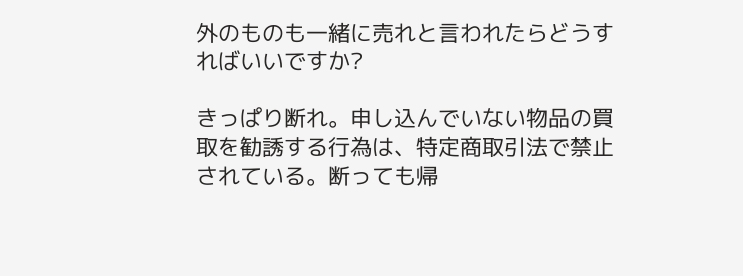外のものも一緒に売れと言われたらどうすればいいですか?

きっぱり断れ。申し込んでいない物品の買取を勧誘する行為は、特定商取引法で禁止されている。断っても帰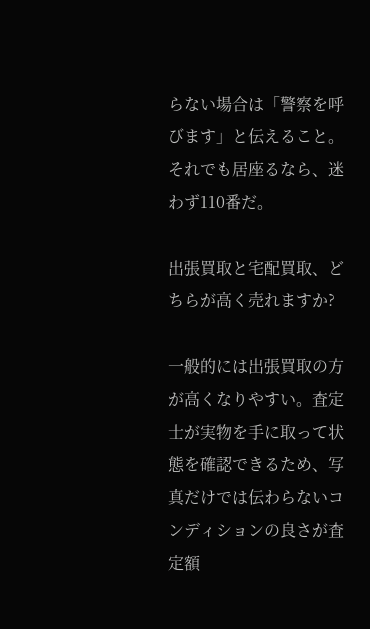らない場合は「警察を呼びます」と伝えること。それでも居座るなら、迷わず110番だ。

出張買取と宅配買取、どちらが高く売れますか?

一般的には出張買取の方が高くなりやすい。査定士が実物を手に取って状態を確認できるため、写真だけでは伝わらないコンディションの良さが査定額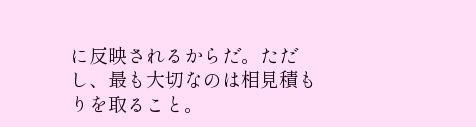に反映されるからだ。ただし、最も大切なのは相見積もりを取ること。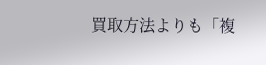買取方法よりも「複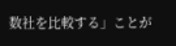数社を比較する」ことが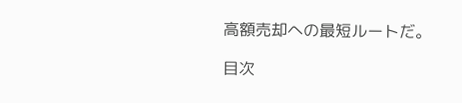高額売却への最短ルートだ。

目次